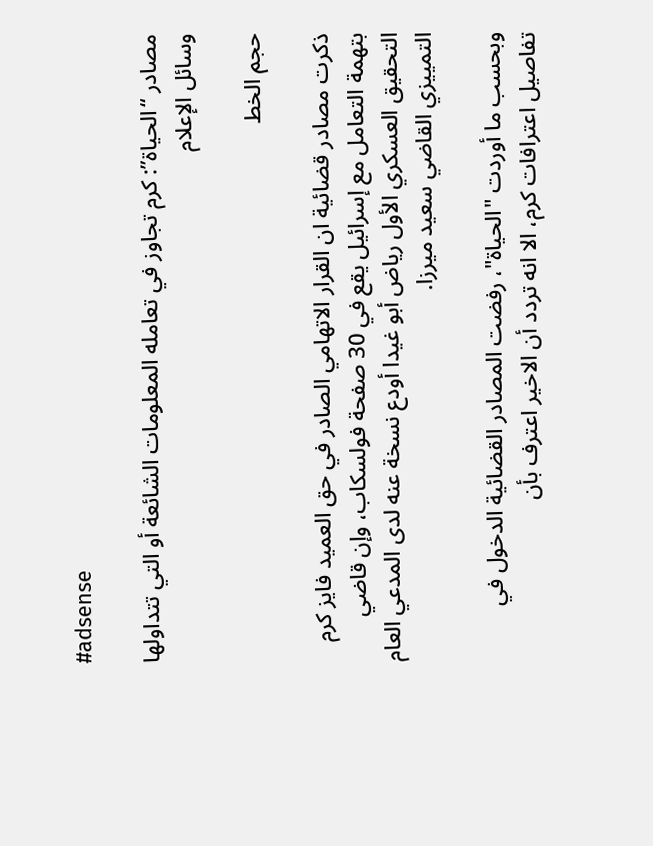#adsense

مصادر “الحياة”: كرم تجاوز في تعامله المعلومات الشائعة أو التي تتداولها وسائل الإعلام

حجم الخط

ذكرت مصادر قضائية ان القرار الاتهامي الصادر في حق العميد فايز كرم بتهمة التعامل مع إسرائيل يقع في 30 صفحة فولسكاب، وإن قاضي التحقيق العسكري الأول رياض أبو غيدا أودع نسخة عنه لدى المدعي العام التمييزي القاضي سعيد ميرزا.

وبحسب ما أوردت "الحياة"، رفضت المصادر القضائية الدخول في تفاصيل اعترافات كرم، الا انه تردد أن الاخير اعترف بأن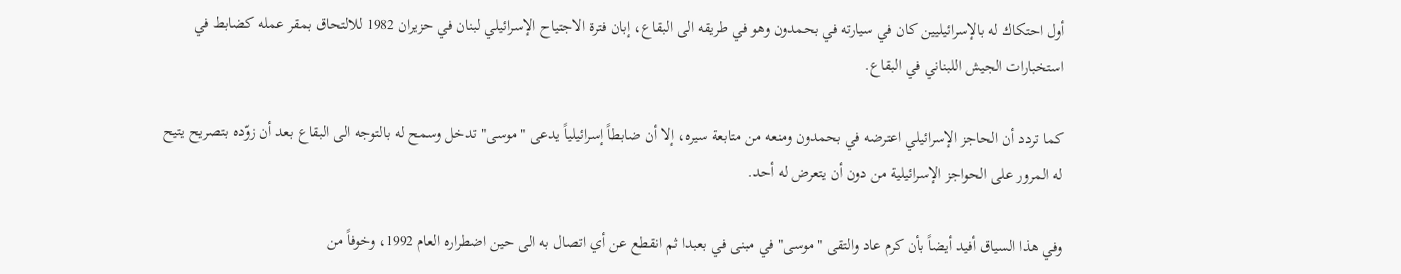أول احتكاك له بالإسرائيليين كان في سيارته في بحمدون وهو في طريقه الى البقاع، إبان فترة الاجتياح الإسرائيلي لبنان في حزيران 1982 للالتحاق بمقر عمله كضابط في استخبارات الجيش اللبناني في البقاع.

كما تردد أن الحاجز الإسرائيلي اعترضه في بحمدون ومنعه من متابعة سيره، إلا أن ضابطاً إسرائيلياً يدعى "موسى" تدخل وسمح له بالتوجه الى البقاع بعد أن زوّده بتصريح يتيح له المرور على الحواجز الإسرائيلية من دون أن يتعرض له أحد.

وفي هذا السياق أفيد أيضاً بأن كرم عاد والتقى "موسى" في مبنى في بعبدا ثم انقطع عن أي اتصال به الى حين اضطراره العام 1992، وخوفاً من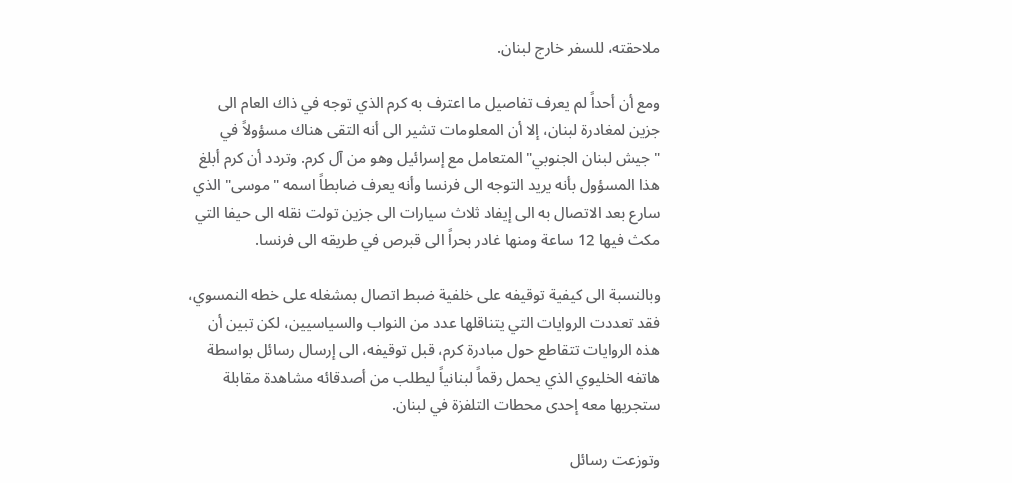ملاحقته، للسفر خارج لبنان.

ومع أن أحداً لم يعرف تفاصيل ما اعترف به كرم الذي توجه في ذاك العام الى جزين لمغادرة لبنان، إلا أن المعلومات تشير الى أنه التقى هناك مسؤولاً في "جيش لبنان الجنوبي" المتعامل مع إسرائيل وهو من آل كرم. وتردد أن كرم أبلغ هذا المسؤول بأنه يريد التوجه الى فرنسا وأنه يعرف ضابطاً اسمه "موسى" الذي سارع بعد الاتصال به الى إيفاد ثلاث سيارات الى جزين تولت نقله الى حيفا التي مكث فيها 12 ساعة ومنها غادر بحراً الى قبرص في طريقه الى فرنسا.

وبالنسبة الى كيفية توقيفه على خلفية ضبط اتصال بمشغله على خطه النمسوي، فقد تعددت الروايات التي يتناقلها عدد من النواب والسياسيين، لكن تبين أن هذه الروايات تتقاطع حول مبادرة كرم، قبل توقيفه، الى إرسال رسائل بواسطة هاتفه الخليوي الذي يحمل رقماً لبنانياً ليطلب من أصدقائه مشاهدة مقابلة ستجريها معه إحدى محطات التلفزة في لبنان.

وتوزعت رسائل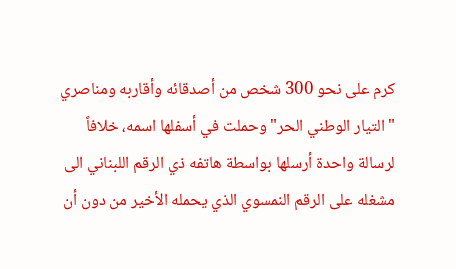كرم على نحو 300 شخص من أصدقائه وأقاربه ومناصري "التيار الوطني الحر" وحملت في أسفلها اسمه، خلافاً لرسالة واحدة أرسلها بواسطة هاتفه ذي الرقم اللبناني الى مشغله على الرقم النمسوي الذي يحمله الأخير من دون أن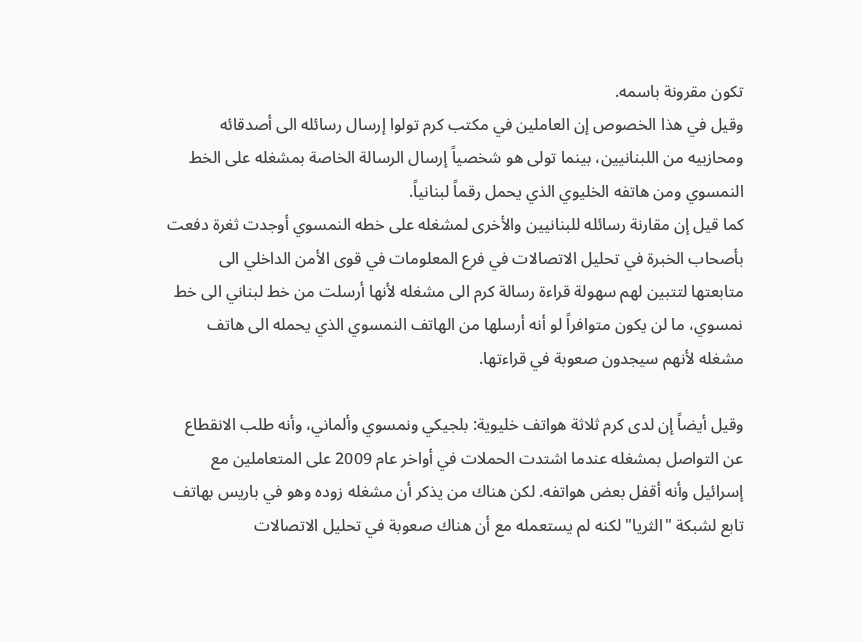تكون مقرونة باسمه.
وقيل في هذا الخصوص إن العاملين في مكتب كرم تولوا إرسال رسائله الى أصدقائه ومحازبيه من اللبنانيين، بينما تولى هو شخصياً إرسال الرسالة الخاصة بمشغله على الخط النمسوي ومن هاتفه الخليوي الذي يحمل رقماً لبنانياً.
كما قيل إن مقارنة رسائله للبنانيين والأخرى لمشغله على خطه النمسوي أوجدت ثغرة دفعت بأصحاب الخبرة في تحليل الاتصالات في فرع المعلومات في قوى الأمن الداخلي الى متابعتها لتتبين لهم سهولة قراءة رسالة كرم الى مشغله لأنها أرسلت من خط لبناني الى خط نمسوي، ما لن يكون متوافراً لو أنه أرسلها من الهاتف النمسوي الذي يحمله الى هاتف مشغله لأنهم سيجدون صعوبة في قراءتها.

وقيل أيضاً إن لدى كرم ثلاثة هواتف خليوية: بلجيكي ونمسوي وألماني، وأنه طلب الانقطاع عن التواصل بمشغله عندما اشتدت الحملات في أواخر عام 2009 على المتعاملين مع إسرائيل وأنه أقفل بعض هواتفه. لكن هناك من يذكر أن مشغله زوده وهو في باريس بهاتف تابع لشبكة "الثريا" لكنه لم يستعمله مع أن هناك صعوبة في تحليل الاتصالات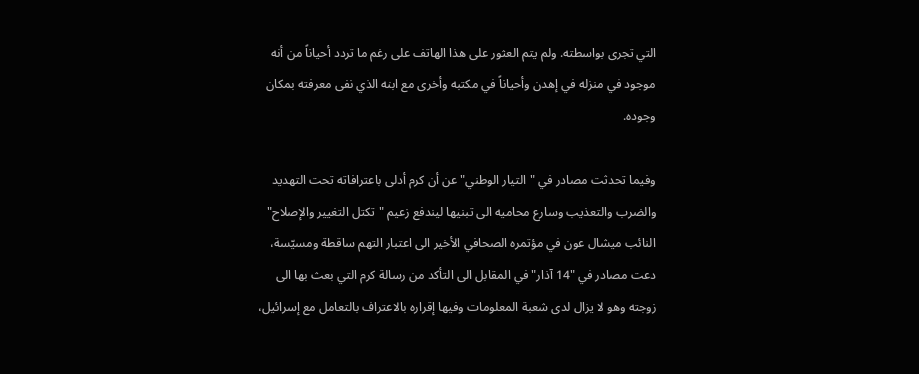التي تجرى بواسطته. ولم يتم العثور على هذا الهاتف على رغم ما تردد أحياناً من أنه موجود في منزله في إهدن وأحياناً في مكتبه وأخرى مع ابنه الذي نفى معرفته بمكان وجوده.

وفيما تحدثت مصادر في "التيار الوطني" عن أن كرم أدلى باعترافاته تحت التهديد والضرب والتعذيب وسارع محاميه الى تبنيها ليندفع زعيم "تكتل التغيير والإصلاح" النائب ميشال عون في مؤتمره الصحافي الأخير الى اعتبار التهم ساقطة ومسيّسة، دعت مصادر في "14 آذار" في المقابل الى التأكد من رسالة كرم التي بعث بها الى زوجته وهو لا يزال لدى شعبة المعلومات وفيها إقراره بالاعتراف بالتعامل مع إسرائيل،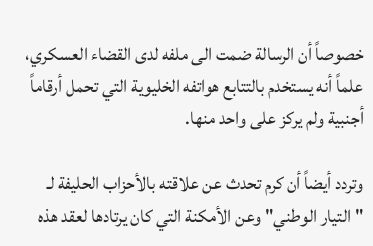خصوصاً أن الرسالة ضمت الى ملفه لدى القضاء العسكري، علماً أنه يستخدم بالتتابع هواتفه الخليوية التي تحمل أرقاماً أجنبية ولم يركز على واحد منها.

وتردد أيضاً أن كرم تحدث عن علاقته بالأحزاب الحليفة لـ "التيار الوطني" وعن الأمكنة التي كان يرتادها لعقد هذه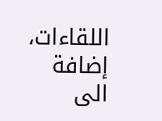اللقاءات، إضافة الى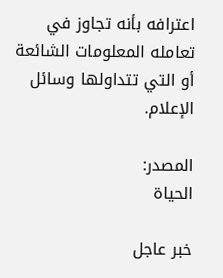اعترافه بأنه تجاوز في تعامله المعلومات الشائعة أو التي تتداولها وسائل الإعلام.

المصدر:
الحياة

خبر عاجل